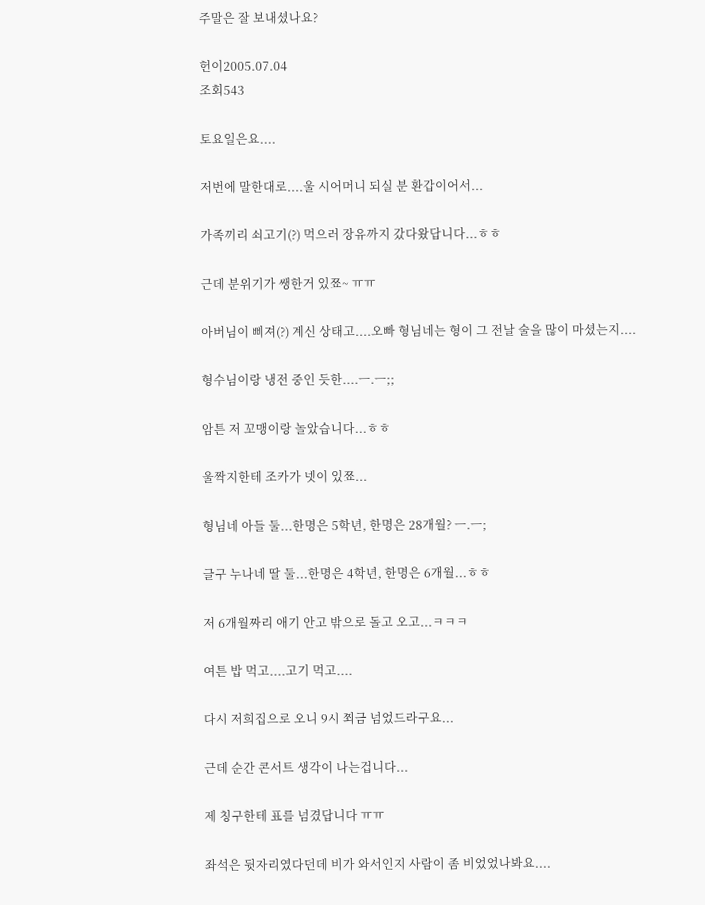주말은 잘 보내셨나요?

헌이2005.07.04
조회543

토요일은요....

저번에 말한대로....울 시어머니 되실 분 환갑이어서...

가족끼리 쇠고기(?) 먹으러 장유까지 갔다왔답니다...ㅎㅎ

근데 분위기가 쌩한거 있쬬~ ㅠㅠ

아버님이 삐져(?) 계신 상태고....오빠 형님네는 형이 그 전날 술을 많이 마셨는지....

형수님이랑 냉전 중인 듯한....ㅡ.ㅡ;;

암튼 저 꼬맹이랑 놀았습니다...ㅎㅎ

울짝지한테 조카가 넷이 있쬬...

형님네 아들 둘...한명은 5학년, 한명은 28개월? ㅡ.ㅡ;

글구 누나네 딸 둘...한명은 4학년, 한명은 6개월...ㅎㅎ

저 6개월짜리 애기 안고 밖으로 돌고 오고...ㅋㅋㅋ

여튼 밥 먹고....고기 먹고....

다시 저희집으로 오니 9시 쬐금 넘었드라구요...

근데 순간 콘서트 생각이 나는겁니다...

제 칭구한테 표를 넘겼답니다 ㅠㅠ

좌석은 뒷자리였다던데 비가 와서인지 사람이 좀 비었었나봐요....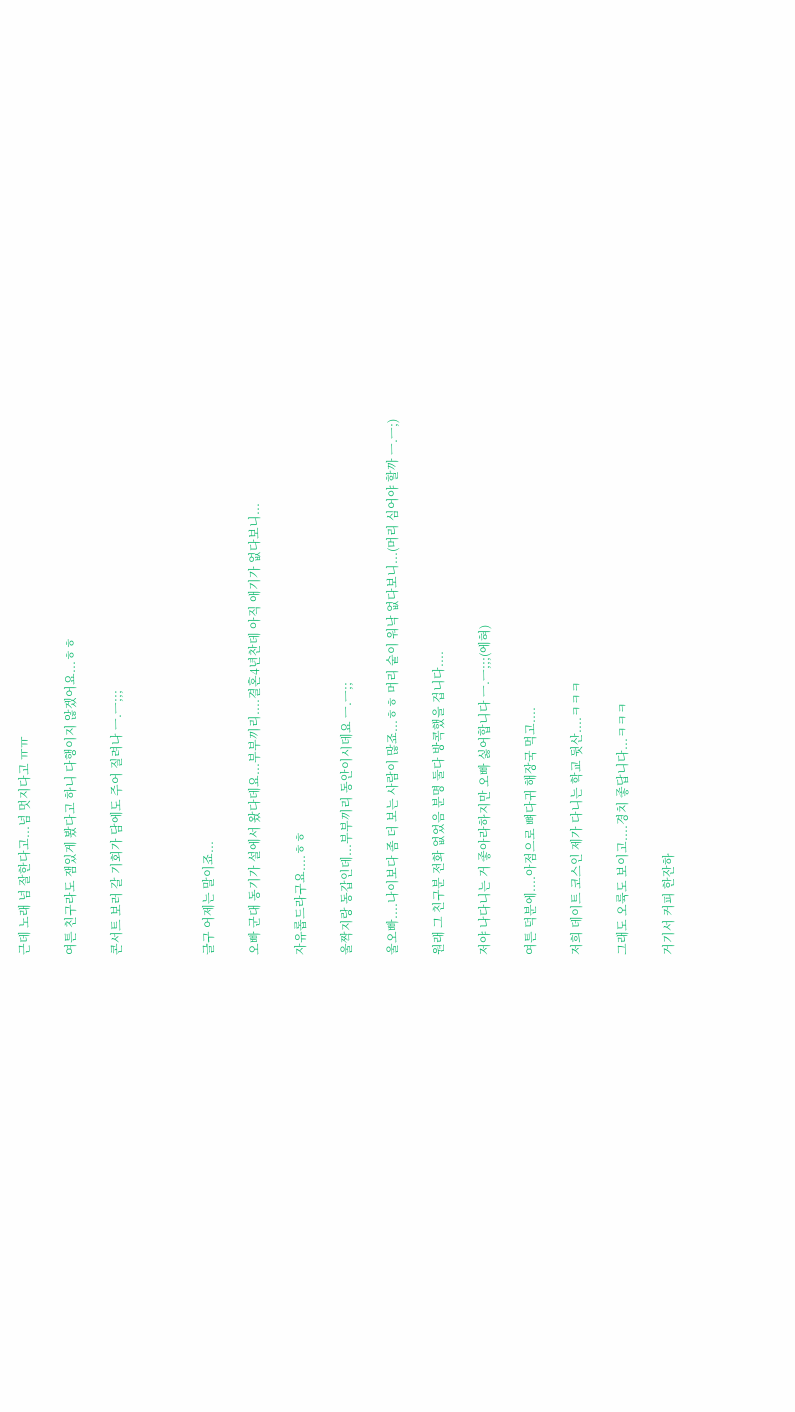근데 노래 넘 잘한다고...넘 멋지다고 ㅠㅠ

여튼 친구라도 잼있게 봤다고 하니 다행이지 않겠어요...ㅎㅎ

콘서트 보러 갈 기회가 담에도 주어 질려나 ㅡ.ㅡ;;;



글구 어제는 말이죠...

오빠 군대 동기가 설에서 왔다데요...부부끼리....결혼4년찬데 아직 애기가 없다보니...

자유롭드라구요....ㅎㅎ

울짝지랑 동갑인데...부부끼리 동안이시데요 ㅡ.ㅡ;;

울오빠....나이보다 좀 더 보는 사람이 많죠...ㅎㅎ 머리 숱이 워낙 없다보니...(머리 심어야 할까 ㅡ.ㅡ;)

원래 그 친구분 전화 없었음 분명 둘다 방콕했을 겁니다....

저야 나다니는 거 좋아라하지만 오빠 싫어합니다 ㅡ.ㅡ;;;(에혀)

여튼 덕분에....아점으로 뼈다귀 해장국 먹고....

저희 데이트 코스인 제가 다니는 학교 뒷산....ㅋㅋㅋ

그래도 오륙도 보이고....경치 좋답니다...ㅋㅋㅋ

거기서 커피 한잔하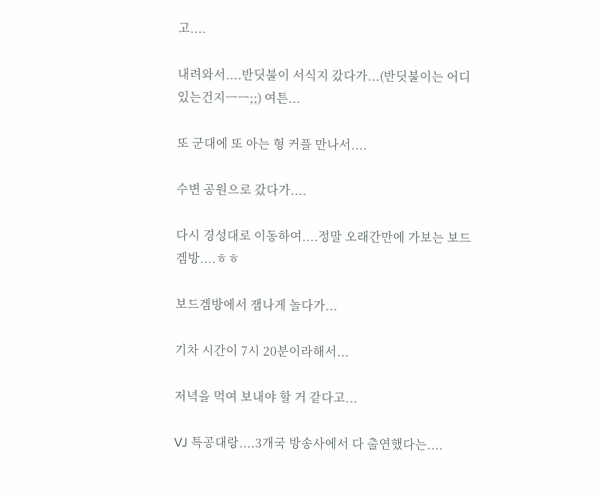고....

내려와서....반딧불이 서식지 갔다가...(반딧불이는 어디 있는건지ㅡㅡ;;) 여튼...

또 군대에 또 아는 형 커플 만나서....

수변 공원으로 갔다가....

다시 경성대로 이동하여....정말 오래간만에 가보는 보드겜방....ㅎㅎ

보드겜방에서 잼나게 놀다가...

기차 시간이 7시 20분이라해서...

저녁을 먹여 보내야 할 거 같다고...

VJ 특공대랑....3개국 방송사에서 다 출연했다는....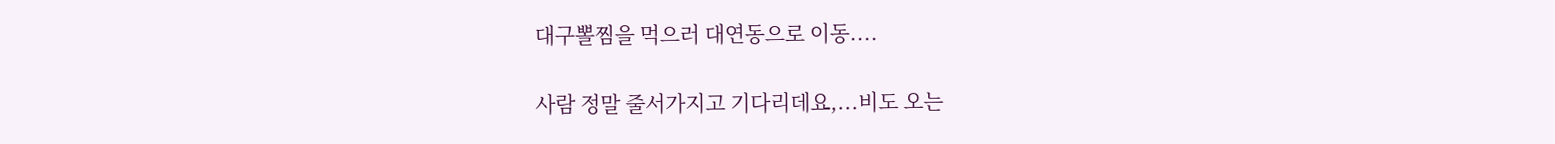대구뽈찜을 먹으러 대연동으로 이동....

사람 정말 줄서가지고 기다리데요,...비도 오는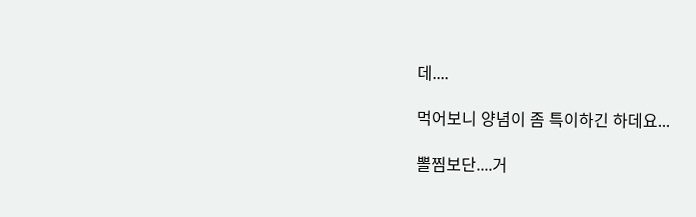데....

먹어보니 양념이 좀 특이하긴 하데요...

뽈찜보단....거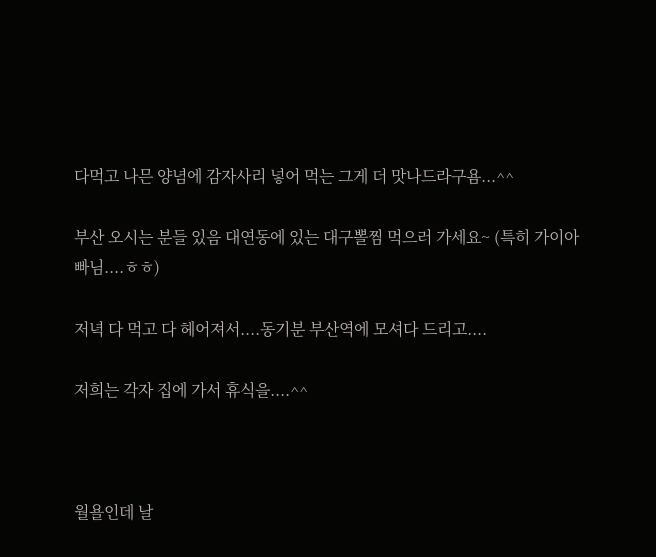다먹고 나믄 양념에 감자사리 넣어 먹는 그게 더 맛나드라구욤...^^

부산 오시는 분들 있음 대연동에 있는 대구뽈찜 먹으러 가세요~ (특히 가이아빠님....ㅎㅎ)

저녁 다 먹고 다 헤어져서....동기분 부산역에 모셔다 드리고....

저희는 각자 집에 가서 휴식을....^^



월욜인데 날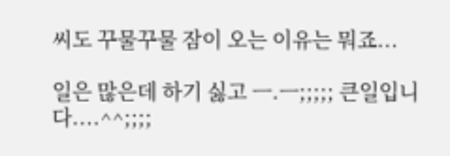씨도 꾸물꾸물 잠이 오는 이유는 뭐죠...

일은 많은데 하기 싫고 ㅡ.ㅡ;;;;; 큰일입니다....^^;;;;